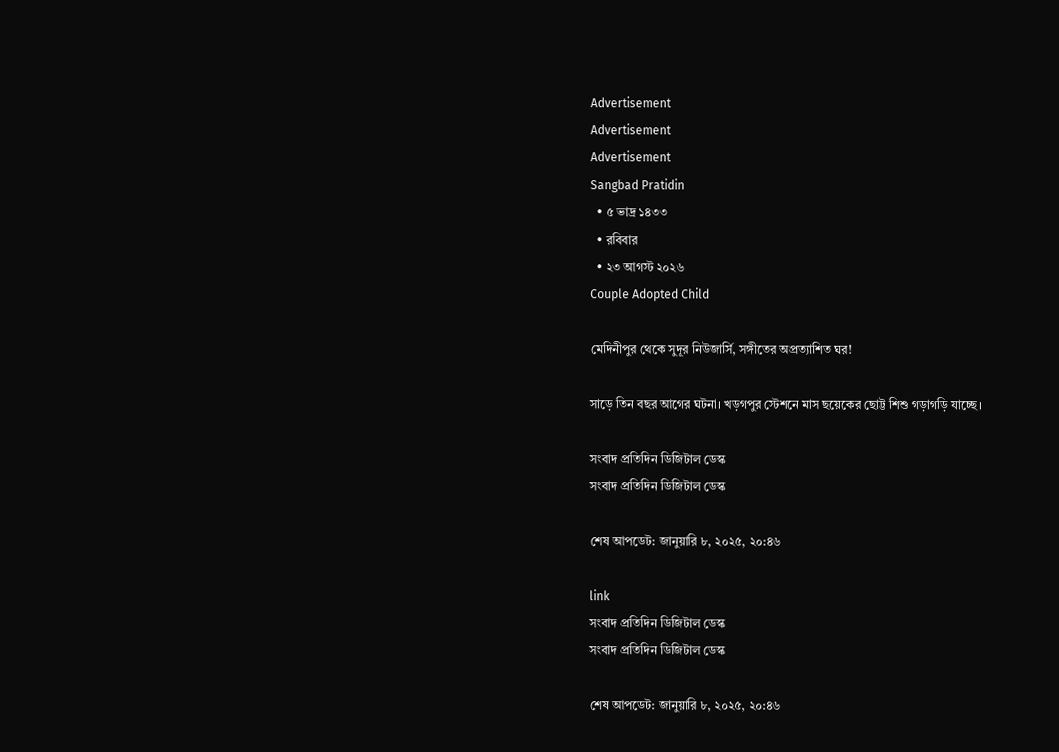Advertisement
Advertisement
Advertisement
Sangbad Pratidin
  • ৫ ভাদ্র ১৪৩৩
  • রবিবার
  • ২৩ আগস্ট ২০২৬
Couple Adopted Child

মেদিনীপুর থেকে সুদূর নিউজার্সি, সঙ্গীতের অপ্রত্যাশিত ঘর!

সাড়ে তিন বছর আগের ঘটনা। খড়গপুর স্টেশনে মাস ছয়েকের ছোট্ট শিশু গড়াগড়ি যাচ্ছে।

সংবাদ প্রতিদিন ডিজিটাল ডেস্ক
সংবাদ প্রতিদিন ডিজিটাল ডেস্ক

শেষ আপডেট: জানুয়ারি ৮, ২০২৫, ২০:৪৬

link
সংবাদ প্রতিদিন ডিজিটাল ডেস্ক
সংবাদ প্রতিদিন ডিজিটাল ডেস্ক

শেষ আপডেট: জানুয়ারি ৮, ২০২৫, ২০:৪৬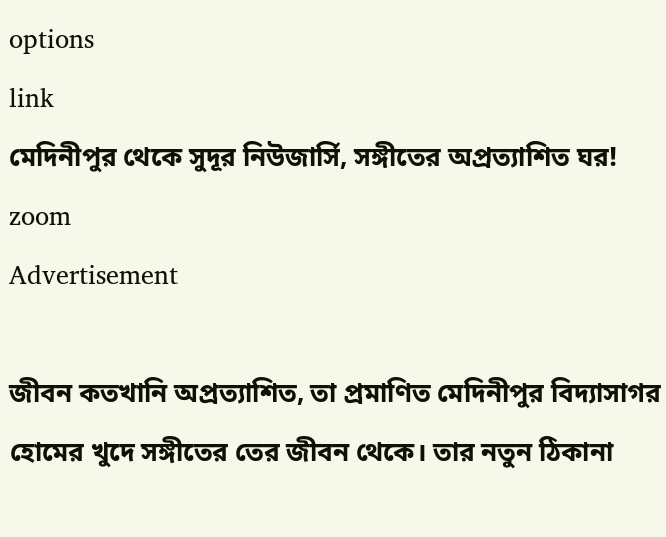options
link
মেদিনীপুর থেকে সুদূর নিউজার্সি, সঙ্গীতের অপ্রত্যাশিত ঘর! zoom
Advertisement

জীবন কতখানি অপ্রত‌্যাশিত, তা প্রমাণিত মেদিনীপুর বিদ‌্যাসাগর হোমের খুদে সঙ্গীতের তের জীবন থেকে। তার নতুন ঠিকানা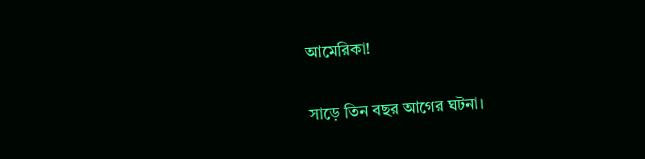আমেরিকা!

সাড়ে তিন বছর আগের ঘটনা।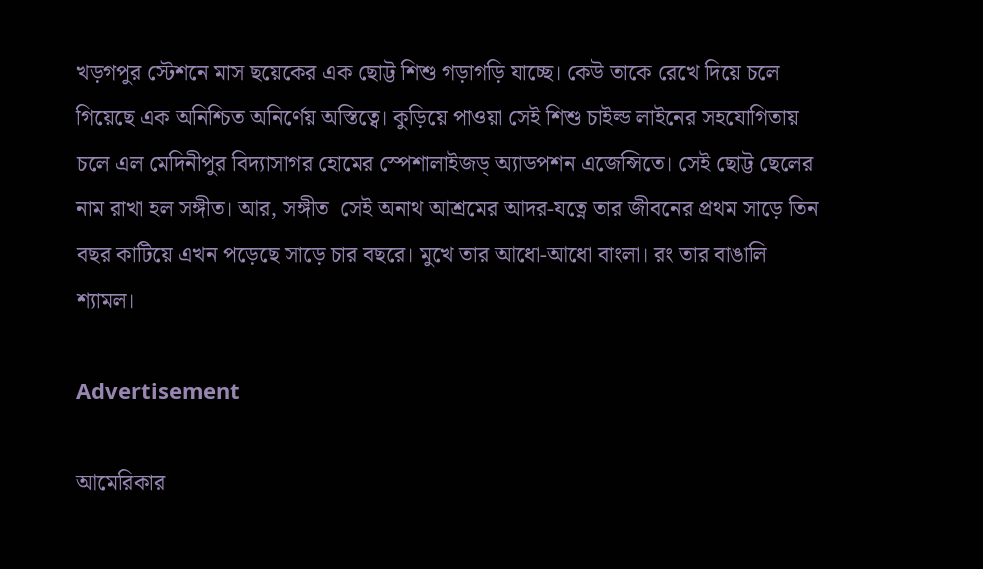খড়গপুর স্টেশনে মাস ছয়েকের এক ছোট্ট শিশু গড়াগড়ি যাচ্ছে। কেউ তাকে রেখে দিয়ে চলে গিয়েছে এক অনিশ্চিত অনির্ণেয় অস্তিত্বে। কুড়িয়ে পাওয়া সেই শিশু চাইল্ড লাইনের সহযোগিতায় চলে এল মেদিনীপুর বিদ‌্যাসাগর হোমের স্পেশালাইজড্‌ অ‌্যাডপশন এজেন্সিতে। সেই ছোট্ট ছেলের নাম রাখা হল সঙ্গীত। আর, সঙ্গীত  সেই অনাথ আশ্রমের আদর-যত্নে তার জীবনের প্রথম সাড়ে তিন বছর কাটিয়ে এখন পড়েছে সাড়ে চার বছরে। মুখে তার আধো-আধো বাংলা। রং তার বাঙালি শ‌্যামল।

Advertisement

আমেরিকার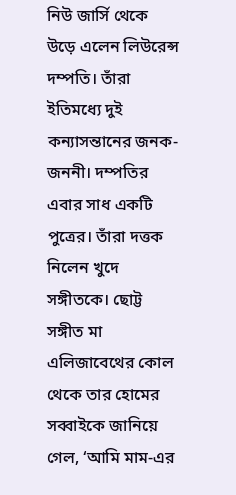নিউ জার্সি থেকে উড়ে এলেন লিউরেন্স দম্পতি। তাঁরা ইতিমধ্যে দুই কন‌্যাসন্তানের জনক-জননী। দম্পতির এবার সাধ একটি পুত্রের। তাঁরা দত্তক নিলেন খুদে সঙ্গীতকে। ছোট্ট সঙ্গীত মা এলিজাবেথের কোল থেকে তার হোমের সব্বাইকে জানিয়ে গেল, ‘আমি মাম-এর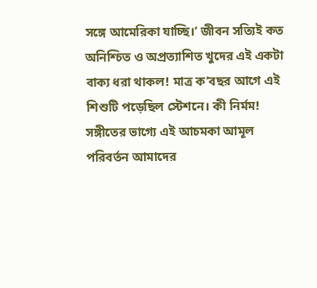সঙ্গে আমেরিকা যাচ্ছি।’ জীবন সত্যিই কত অনিশ্চিত ও অপ্রত‌্যাশিত খুদের এই একটা বাক্য ধরা থাকল! মাত্র ক’বছর আগে এই শিশুটি পড়েছিল স্টেশনে। কী নির্মম!
সঙ্গীতের ভাগ্যে এই আচমকা আমূল পরিবর্তন আমাদের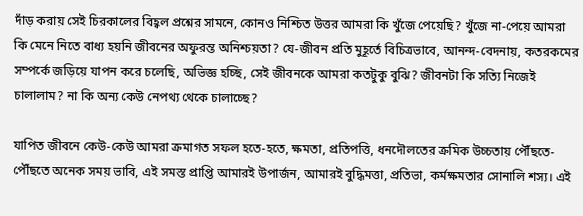দাঁড় করায় সেই চিরকালের বিহ্বল প্রশ্নের সামনে, কোনও নিশ্চিত উত্তর আমরা কি খুঁজে পেয়েছি? খুঁজে না-পেয়ে আমরা কি মেনে নিতে বাধ‌্য হয়নি জীবনের অফুরন্ত অনিশ্চয়তা? যে-জীবন প্রতি মুহূর্তে বিচিত্রভাবে, আনন্দ-বেদনায়, কতরকমের সম্পর্কে জড়িয়ে যাপন করে চলেছি, অভিজ্ঞ হচ্ছি, সেই জীবনকে আমরা কতটুকু বুঝি? জীবনটা কি সত্যি নিজেই চালালাম? না কি অন‌্য কেউ নেপথ‌্য থেকে চালাচ্ছে?

যাপিত জীবনে কেউ-কেউ আমরা ক্রমাগত সফল হতে-হতে, ক্ষমতা, প্রতিপত্তি, ধনদৌলতের ক্রমিক উচ্চতায় পৌঁছতে-পৌঁছতে অনেক সময় ভাবি, এই সমস্ত প্রাপ্তি আমারই উপার্জন, আমারই বুদ্ধিমত্তা, প্রতিভা, কর্মক্ষমতার সোনালি শস‌্য। এই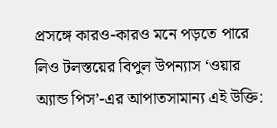প্রসঙ্গে কারও-কারও মনে পড়তে পারে লিও টলস্তয়ের বিপুল উপন‌্যাস ‘ওয়ার অ‌্যান্ড পিস’-এর আপাতসামান‌্য এই উক্তি: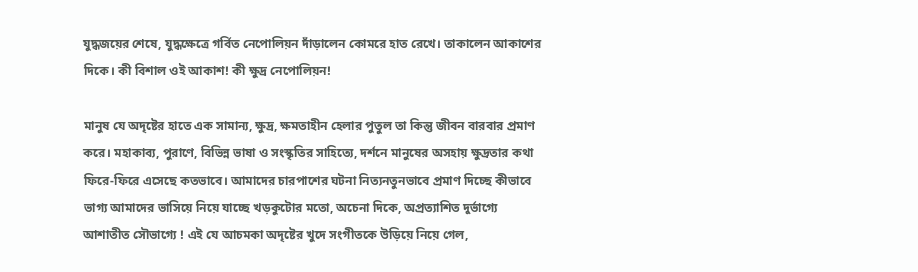যুদ্ধজয়ের শেষে, যুদ্ধক্ষেত্রে গর্বিত নেপোলিয়ন দাঁড়ালেন কোমরে হাত রেখে। তাকালেন আকাশের দিকে। কী বিশাল ওই আকাশ! কী ক্ষুদ্র নেপোলিয়ন!

মানুষ যে অদৃষ্টের হাতে এক সামান‌্য, ক্ষুদ্র, ক্ষমতাহীন হেলার পুতুল তা কিন্তু জীবন বারবার প্রমাণ করে। মহাকাব‌্য, পুরাণে, বিভিন্ন ভাষা ও সংস্কৃতির সাহিত্যে, দর্শনে মানুষের অসহায় ক্ষুদ্রতার কথা ফিরে-ফিরে এসেছে কতভাবে। আমাদের চারপাশের ঘটনা নিত‌্যনতুনভাবে প্রমাণ দিচ্ছে কীভাবে ভাগ‌্য আমাদের ভাসিয়ে নিয়ে যাচ্ছে খড়কুটোর মতো, অচেনা দিকে, অপ্রত‌্যাশিত দুর্ভাগ্যে আশাতীত সৌভাগ্যে ! এই যে আচমকা অদৃষ্টের খুদে সংগীতকে উড়িয়ে নিয়ে গেল,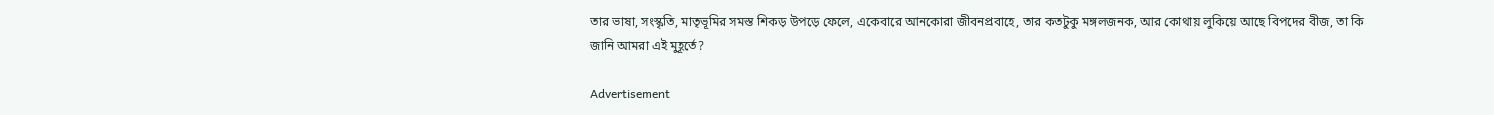তার ভাষা, সংস্কৃতি, মাতৃভূমির সমস্ত শিকড় উপড়ে ফেলে, একেবারে আনকোরা জীবনপ্রবাহে, তার কতটুকু মঙ্গলজনক, আর কোথায় লুকিয়ে আছে বিপদের বীজ, তা কি জানি আমরা এই মুহূর্তে?

Advertisement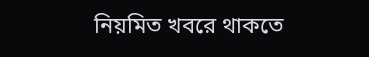নিয়মিত খবরে থাকতে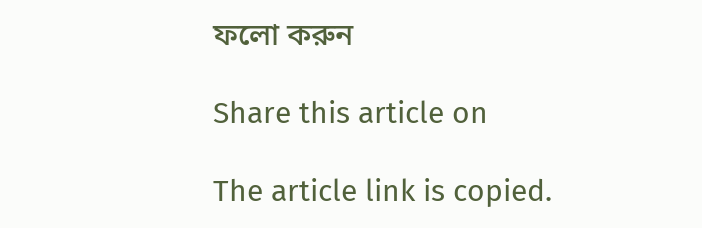ফলো করুন

Share this article on

The article link is copied.